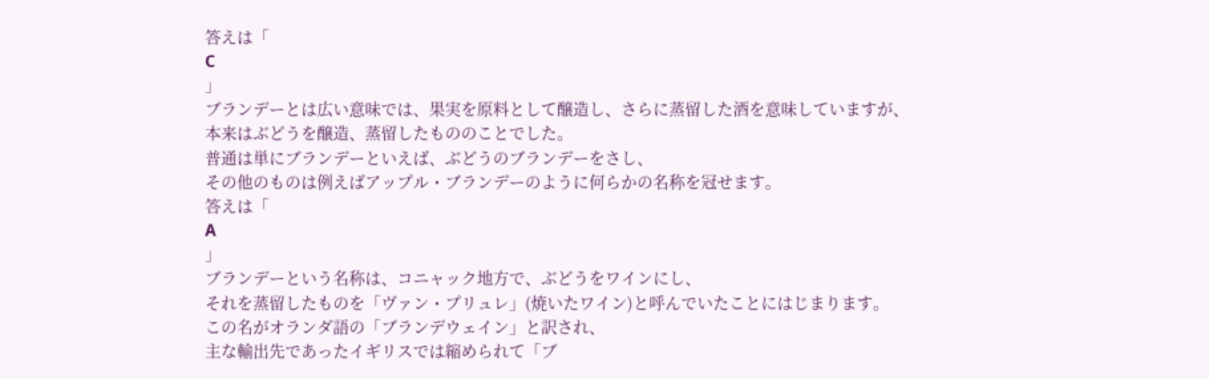答えは「
C
」
ブランデーとは広い意味では、果実を原料として醸造し、さらに蒸留した酒を意味していますが、
本来はぶどうを醸造、蒸留したもののことでした。
普通は単にブランデーといえば、ぶどうのブランデーをさし、
その他のものは例えばアップル・ブランデーのように何らかの名称を冠せます。
答えは「
A
」
ブランデーという名称は、コニャック地方で、ぶどうをワインにし、
それを蒸留したものを「ヴァン・プリュレ」(焼いたワイン)と呼んでいたことにはじまります。
この名がオランダ語の「ブランデウェイン」と訳され、
主な輸出先であったイギリスでは縮められて「ブ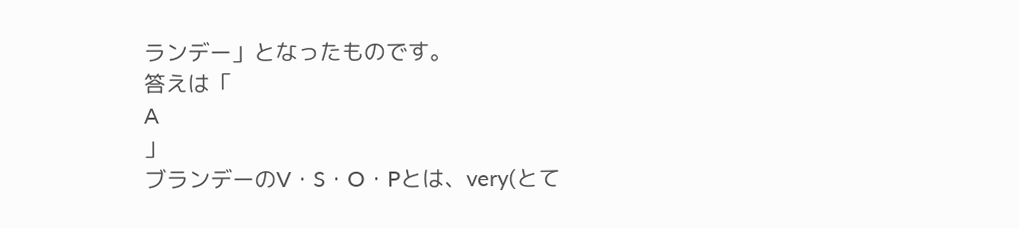ランデー」となったものです。
答えは「
A
」
ブランデーのV・S・O・Pとは、very(とて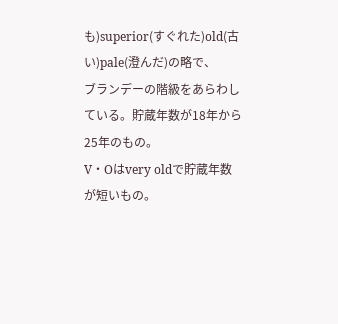も)superior(すぐれた)old(古い)pale(澄んだ)の略で、
ブランデーの階級をあらわしている。貯蔵年数が18年から25年のもの。
V・Oはvery oldで貯蔵年数が短いもの。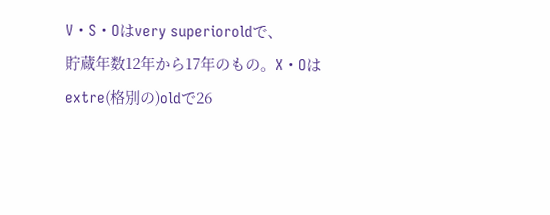V・S・Oはvery superioroldで、
貯蔵年数12年から17年のもの。X・Oはextre(格別の)oldで26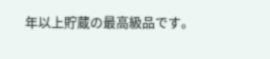年以上貯蔵の最高級品です。